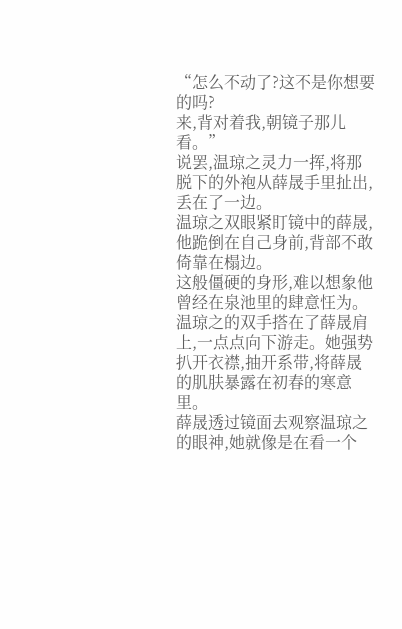“怎么不动了?这不是你想要的吗?
来,背对着我,朝镜子那儿看。”
说罢,温琼之灵力一挥,将那脱下的外袍从薛晟手里扯出,丢在了一边。
温琼之双眼紧盯镜中的薛晟,他跪倒在自己身前,背部不敢倚靠在榻边。
这般僵硬的身形,难以想象他曾经在泉池里的肆意忹为。
温琼之的双手搭在了薛晟肩上,一点点向下游走。她强势扒开衣襟,抽开系带,将薛晟的肌肤暴露在初春的寒意里。
薛晟透过镜面去观察温琼之的眼神,她就像是在看一个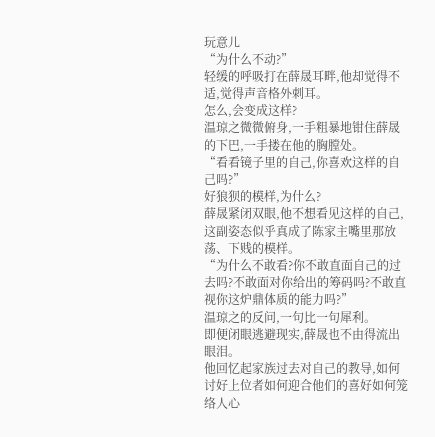玩意儿
“为什么不动?”
轻缓的呼吸打在薛晟耳畔,他却觉得不适,觉得声音格外刺耳。
怎么,会变成这样?
温琼之微微俯身,一手粗暴地钳住薛晟的下巴,一手搂在他的胸膛处。
“看看镜子里的自己,你喜欢这样的自己吗?”
好狼狈的模样,为什么?
薛晟紧闭双眼,他不想看见这样的自己,这副姿态似乎真成了陈家主嘴里那放荡、下贱的模样。
“为什么不敢看?你不敢直面自己的过去吗?不敢面对你给出的筹码吗?不敢直视你这炉鼎体质的能力吗?”
温琼之的反问,一句比一句犀利。
即便闭眼逃避现实,薛晟也不由得流出眼泪。
他回忆起家族过去对自己的教导,如何讨好上位者如何迎合他们的喜好如何笼络人心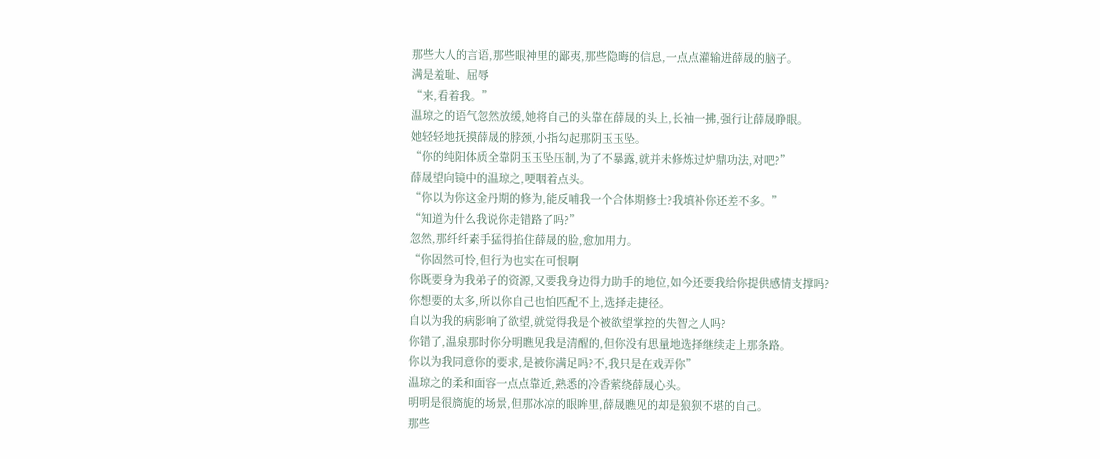那些大人的言语,那些眼神里的鄙夷,那些隐晦的信息,一点点灌输进薛晟的脑子。
满是羞耻、屈辱
“来,看着我。”
温琼之的语气忽然放缓,她将自己的头靠在薛晟的头上,长袖一拂,强行让薛晟睁眼。
她轻轻地抚摸薛晟的脖颈,小指勾起那阴玉玉坠。
“你的纯阳体质全靠阴玉玉坠压制,为了不暴露,就并未修炼过炉鼎功法,对吧?”
薛晟望向镜中的温琼之,哽咽着点头。
“你以为你这金丹期的修为,能反哺我一个合体期修士?我填补你还差不多。”
“知道为什么我说你走错路了吗?”
忽然,那纤纤素手猛得掐住薛晟的脸,愈加用力。
“你固然可怜,但行为也实在可恨啊
你既要身为我弟子的资源,又要我身边得力助手的地位,如今还要我给你提供感情支撑吗?
你想要的太多,所以你自己也怕匹配不上,选择走捷径。
自以为我的病影响了欲望,就觉得我是个被欲望掌控的失智之人吗?
你错了,温泉那时你分明瞧见我是清醒的,但你没有思量地选择继续走上那条路。
你以为我同意你的要求,是被你满足吗?不,我只是在戏弄你”
温琼之的柔和面容一点点靠近,熟悉的冷香萦绕薛晟心头。
明明是很旖旎的场景,但那冰凉的眼眸里,薛晟瞧见的却是狼狈不堪的自己。
那些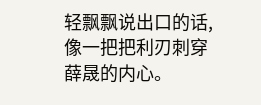轻飘飘说出口的话,像一把把利刃刺穿薛晟的内心。